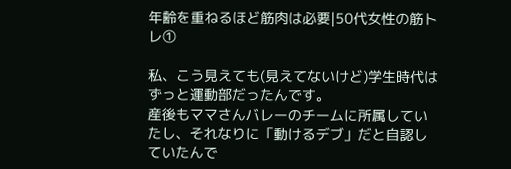年齢を重ねるほど筋肉は必要|50代女性の筋トレ①

私、こう見えても(見えてないけど)学生時代はずっと運動部だったんです。
産後もママさんバレーのチームに所属していたし、それなりに「動けるデブ」だと自認していたんで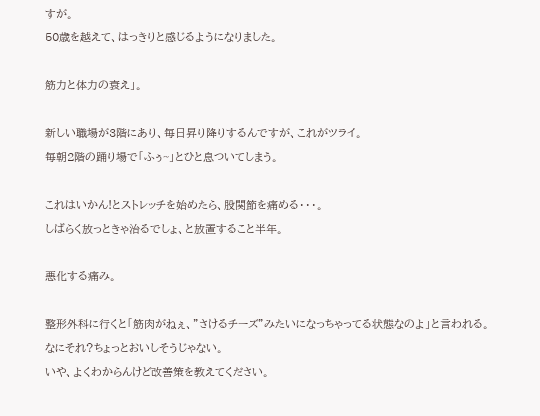すが。
50歳を越えて、はっきりと感じるようになりました。

筋力と体力の衰え」。

新しい職場が3階にあり、毎日昇り降りするんですが、これがツライ。
毎朝2階の踊り場で「ふぅ~」とひと息ついてしまう。

これはいかん!とストレッチを始めたら、股関節を痛める・・・。
しばらく放っときゃ治るでしょ、と放置すること半年。

悪化する痛み。

整形外科に行くと「筋肉がねぇ、”さけるチーズ”みたいになっちゃってる状態なのよ」と言われる。
なにそれ?ちょっとおいしそうじゃない。
いや、よくわからんけど改善策を教えてください。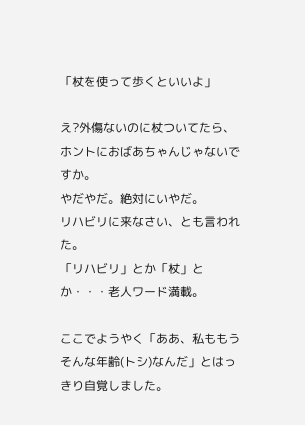「杖を使って歩くといいよ」

え?外傷ないのに杖ついてたら、ホントにおばあちゃんじゃないですか。
やだやだ。絶対にいやだ。
リハビリに来なさい、とも言われた。
「リハビリ」とか「杖」とか・・・老人ワード満載。

ここでようやく「ああ、私ももうそんな年齢(トシ)なんだ」とはっきり自覚しました。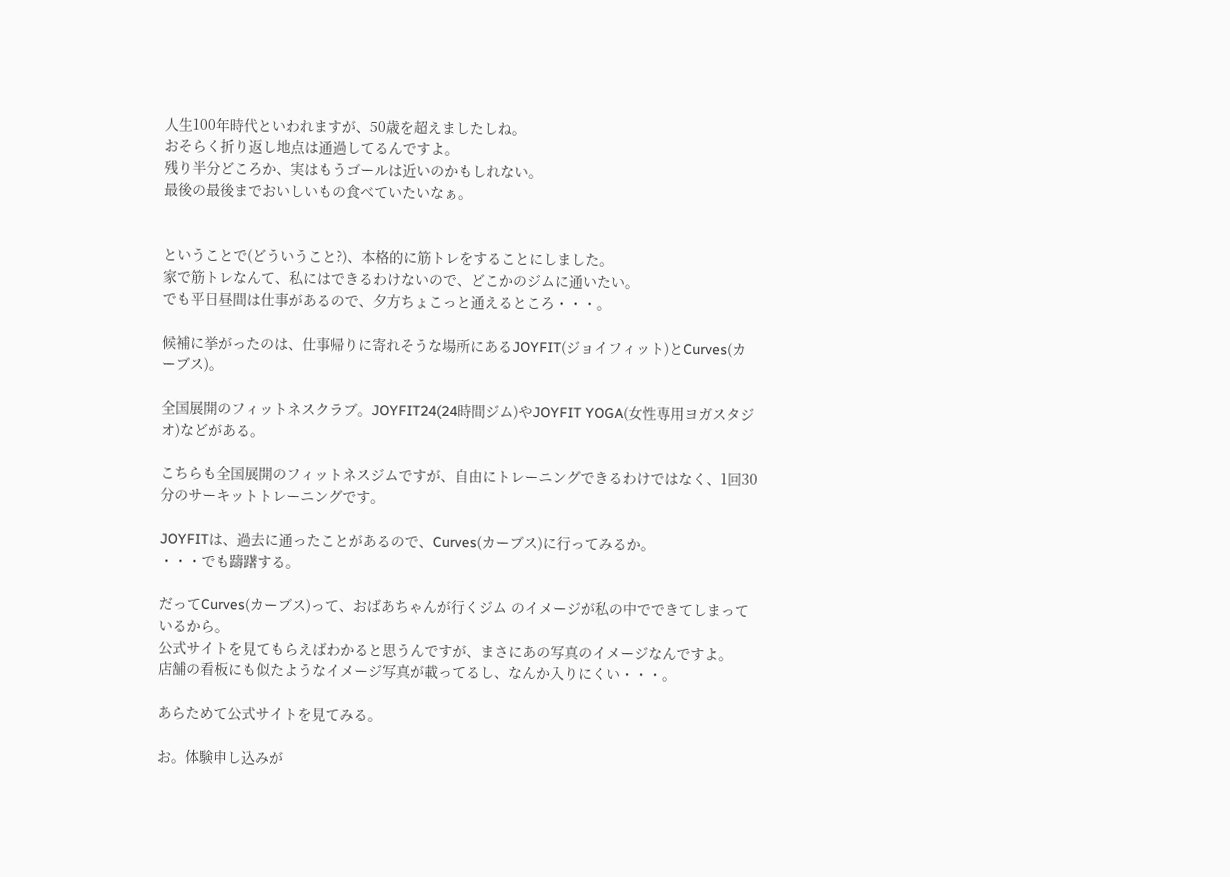人生100年時代といわれますが、50歳を超えましたしね。
おそらく折り返し地点は通過してるんですよ。
残り半分どころか、実はもうゴールは近いのかもしれない。
最後の最後までおいしいもの食べていたいなぁ。


ということで(どういうこと?)、本格的に筋トレをすることにしました。
家で筋トレなんて、私にはできるわけないので、どこかのジムに通いたい。
でも平日昼間は仕事があるので、夕方ちょこっと通えるところ・・・。

候補に挙がったのは、仕事帰りに寄れそうな場所にあるJOYFIT(ジョイフィット)とCurves(カーブス)。

全国展開のフィットネスクラブ。JOYFIT24(24時間ジム)やJOYFIT YOGA(女性専用ヨガスタジオ)などがある。

こちらも全国展開のフィットネスジムですが、自由にトレーニングできるわけではなく、1回30分のサーキットトレーニングです。

JOYFITは、過去に通ったことがあるので、Curves(カーブス)に行ってみるか。
・・・でも躊躇する。

だってCurves(カーブス)って、おばあちゃんが行くジム のイメージが私の中でできてしまっているから。
公式サイトを見てもらえばわかると思うんですが、まさにあの写真のイメージなんですよ。
店舗の看板にも似たようなイメージ写真が載ってるし、なんか入りにくい・・・。

あらためて公式サイトを見てみる。

お。体験申し込みが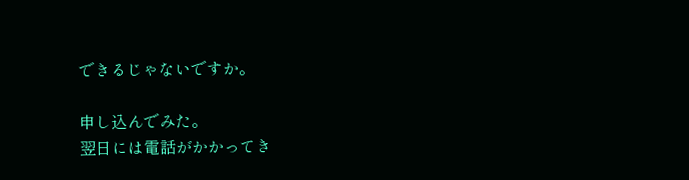できるじゃないですか。

申し込んでみた。
翌日には電話がかかってき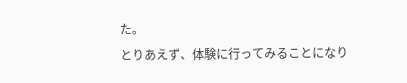た。
とりあえず、体験に行ってみることになり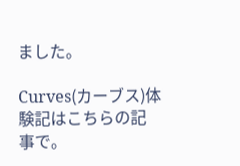ました。

Curves(カーブス)体験記はこちらの記事で。